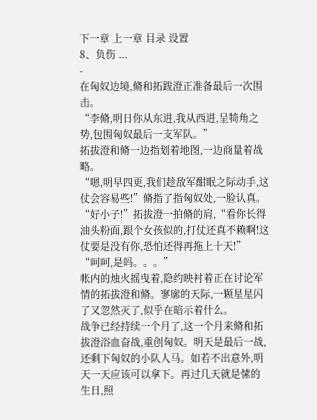下一章 上一章 目录 设置
8、负伤 ...
-
在匈奴边境,脩和拓跋澄正准备最后一次围击。
“李脩,明日你从东进,我从西进,呈犄角之势,包围匈奴最后一支军队。”
拓拔澄和脩一边指划着地图,一边商量着战略。
“嗯,明早四更,我们趁敌军酣眠之际动手,这仗会容易些!”脩指了指匈奴处,一脸认真。
“好小子!”拓拔澄一拍脩的肩,“看你长得油头粉面,跟个女孩似的,打仗还真不赖啊!这仗要是没有你,恐怕还得再拖上十天!”
“呵呵,是吗。。。”
帐内的烛火摇曳着,隐约映衬着正在讨论军情的拓拔澄和脩。寥廓的天际,一颗星星闪了又忽然灭了,似乎在暗示着什么。
战争已经持续一个月了,这一个月来脩和拓拔澄浴血奋战,重创匈奴。明天是最后一战,还剩下匈奴的小队人马。如若不出意外,明天一天应该可以拿下。再过几天就是愫的生日,照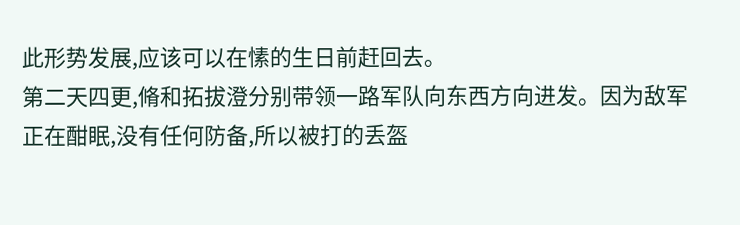此形势发展,应该可以在愫的生日前赶回去。
第二天四更,脩和拓拔澄分别带领一路军队向东西方向进发。因为敌军正在酣眠,没有任何防备,所以被打的丢盔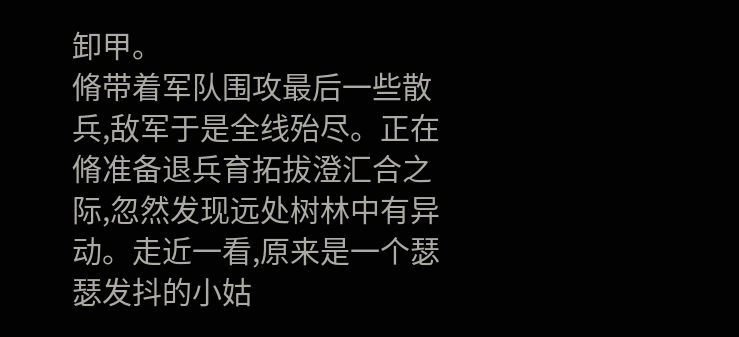卸甲。
脩带着军队围攻最后一些散兵,敌军于是全线殆尽。正在脩准备退兵育拓拔澄汇合之际,忽然发现远处树林中有异动。走近一看,原来是一个瑟瑟发抖的小姑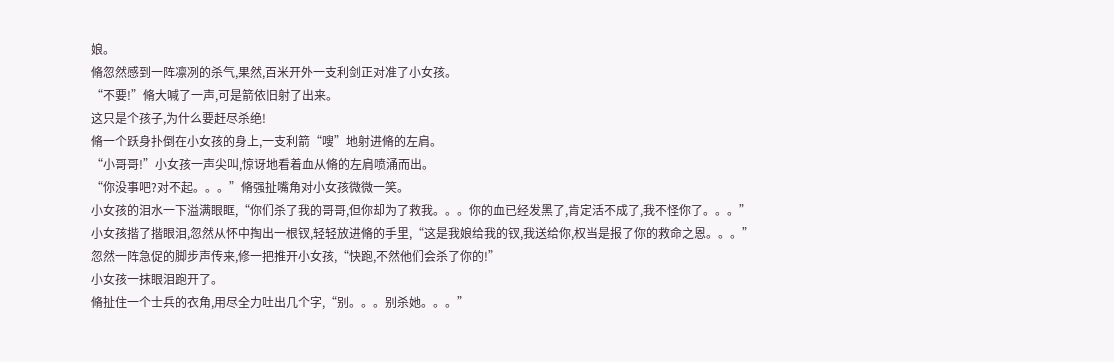娘。
脩忽然感到一阵凛冽的杀气,果然,百米开外一支利剑正对准了小女孩。
“不要!”脩大喊了一声,可是箭依旧射了出来。
这只是个孩子,为什么要赶尽杀绝!
脩一个跃身扑倒在小女孩的身上,一支利箭“嗖”地射进脩的左肩。
“小哥哥!”小女孩一声尖叫,惊讶地看着血从脩的左肩喷涌而出。
“你没事吧?对不起。。。”脩强扯嘴角对小女孩微微一笑。
小女孩的泪水一下溢满眼眶,“你们杀了我的哥哥,但你却为了救我。。。你的血已经发黑了,肯定活不成了,我不怪你了。。。”
小女孩揩了揩眼泪,忽然从怀中掏出一根钗,轻轻放进脩的手里,“这是我娘给我的钗,我送给你,权当是报了你的救命之恩。。。”
忽然一阵急促的脚步声传来,修一把推开小女孩,“快跑,不然他们会杀了你的!”
小女孩一抹眼泪跑开了。
脩扯住一个士兵的衣角,用尽全力吐出几个字,“别。。。别杀她。。。”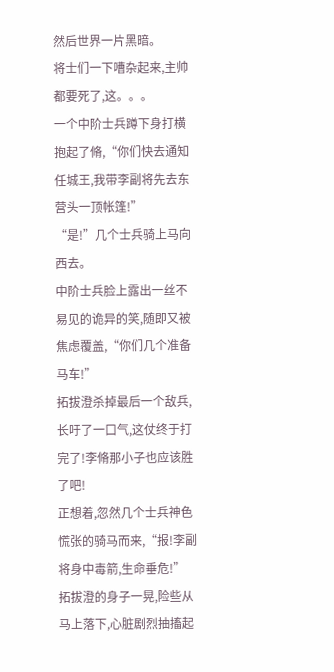然后世界一片黑暗。
将士们一下嘈杂起来,主帅都要死了,这。。。
一个中阶士兵蹲下身打横抱起了脩,“你们快去通知任城王,我带李副将先去东营头一顶帐篷!”
“是!”几个士兵骑上马向西去。
中阶士兵脸上露出一丝不易见的诡异的笑,随即又被焦虑覆盖,“你们几个准备马车!”
拓拔澄杀掉最后一个敌兵,长吁了一口气,这仗终于打完了!李脩那小子也应该胜了吧!
正想着,忽然几个士兵神色慌张的骑马而来,“报!李副将身中毒箭,生命垂危!”
拓拔澄的身子一晃,险些从马上落下,心脏剧烈抽搐起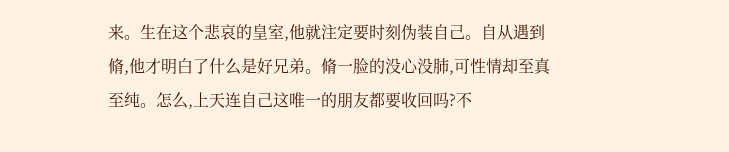来。生在这个悲哀的皇室,他就注定要时刻伪装自己。自从遇到脩,他才明白了什么是好兄弟。脩一脸的没心没肺,可性情却至真至纯。怎么,上天连自己这唯一的朋友都要收回吗?不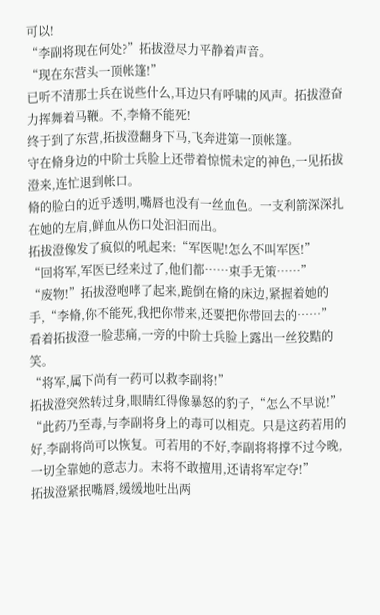可以!
“李副将现在何处?”拓拔澄尽力平静着声音。
“现在东营头一顶帐篷!”
已听不清那士兵在说些什么,耳边只有呼啸的风声。拓拔澄奋力挥舞着马鞭。不,李脩不能死!
终于到了东营,拓拔澄翻身下马,飞奔进第一顶帐篷。
守在脩身边的中阶士兵脸上还带着惊慌未定的神色,一见拓拔澄来,连忙退到帐口。
脩的脸白的近乎透明,嘴唇也没有一丝血色。一支利箭深深扎在她的左肩,鲜血从伤口处汩汩而出。
拓拔澄像发了疯似的吼起来:“军医呢!怎么不叫军医!”
“回将军,军医已经来过了,他们都……束手无策……”
“废物!”拓拔澄咆哮了起来,跪倒在脩的床边,紧握着她的手,“李脩,你不能死,我把你带来,还要把你带回去的……”
看着拓拔澄一脸悲痛,一旁的中阶士兵脸上露出一丝狡黠的笑。
“将军,属下尚有一药可以救李副将!”
拓拔澄突然转过身,眼睛红得像暴怒的豹子,“怎么不早说!”
“此药乃至毒,与李副将身上的毒可以相克。只是这药若用的好,李副将尚可以恢复。可若用的不好,李副将将撑不过今晚,一切全靠她的意志力。末将不敢擅用,还请将军定夺!”
拓拔澄紧抿嘴唇,缓缓地吐出两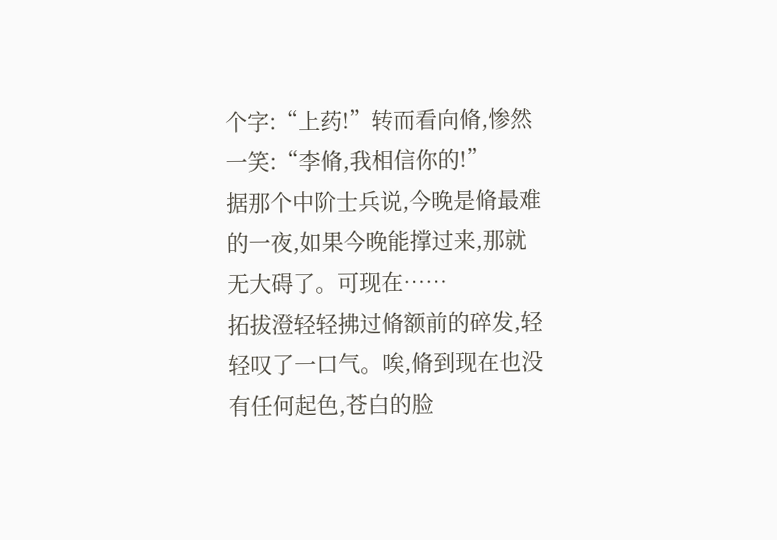个字:“上药!”转而看向脩,惨然一笑:“李脩,我相信你的!”
据那个中阶士兵说,今晚是脩最难的一夜,如果今晚能撑过来,那就无大碍了。可现在……
拓拔澄轻轻拂过脩额前的碎发,轻轻叹了一口气。唉,脩到现在也没有任何起色,苍白的脸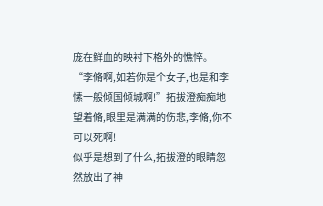庞在鲜血的映衬下格外的憔悴。
“李脩啊,如若你是个女子,也是和李愫一般倾国倾城啊!”拓拔澄痴痴地望着脩,眼里是满满的伤悲,李脩,你不可以死啊!
似乎是想到了什么,拓拔澄的眼睛忽然放出了神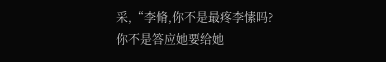采,“李脩,你不是最疼李愫吗?你不是答应她要给她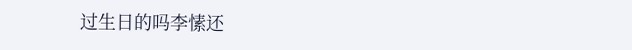过生日的吗李愫还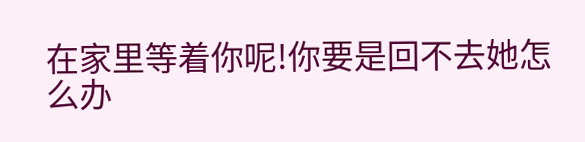在家里等着你呢!你要是回不去她怎么办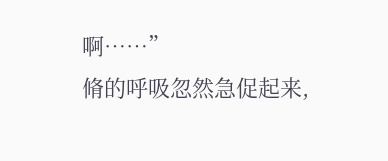啊……”
脩的呼吸忽然急促起来,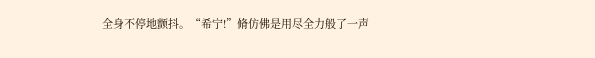全身不停地颤抖。“希宁!”脩仿佛是用尽全力般了一声